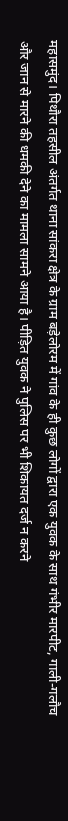महासमुंद। पिथौरा तहसील अंतर्गत थाना सांकरा क्षेत्र के ग्राम बड़ेलोरम में गांव के ही कुछ लोगों द्वारा एक युवक के साथ गंभीर मारपीट, गाली-गलौच और जान से मारने की धमकी देने का मामला सामने आया है। पीड़ित युवक ने पुलिस पर भी शिकायत दर्ज न करने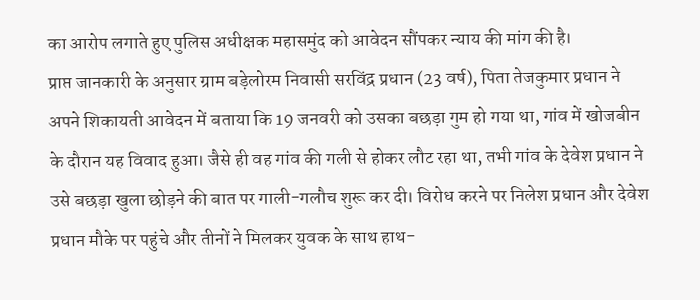का आरोप लगाते हुए पुलिस अधीक्षक महासमुंद को आवेदन सौंपकर न्याय की मांग की है।
प्राप्त जानकारी के अनुसार ग्राम बड़ेलोरम निवासी सरविंद्र प्रधान (23 वर्ष), पिता तेजकुमार प्रधान ने अपने शिकायती आवेदन में बताया कि 19 जनवरी को उसका बछड़ा गुम हो गया था, गांव में खोजबीन के दौरान यह विवाद हुआ। जैसे ही वह गांव की गली से होकर लौट रहा था, तभी गांव के देवेश प्रधान ने उसे बछड़ा खुला छोड़ने की बात पर गाली-गलौच शुरू कर दी। विरोध करने पर निलेश प्रधान और देवेश प्रधान मौके पर पहुंचे और तीनों ने मिलकर युवक के साथ हाथ-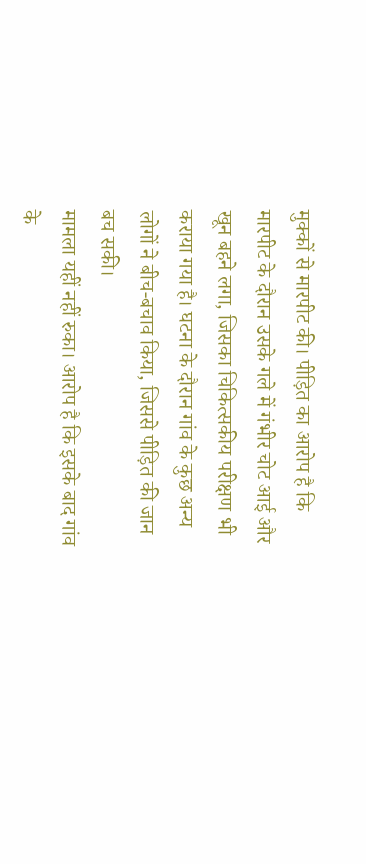मुक्कों से मारपीट की। पीड़ित का आरोप है कि मारपीट के दौरान उसके गले में गंभीर चोट आई और खून बहने लगा, जिसका चिकित्सकीय परीक्षण भी कराया गया है। घटना के दौरान गांव के कुछ अन्य लोगों ने बीच-बचाव किया, जिससे पीड़ित की जान बच सकी।
मामला यहीं नहीं रुका। आरोप है कि इसके बाद गांव के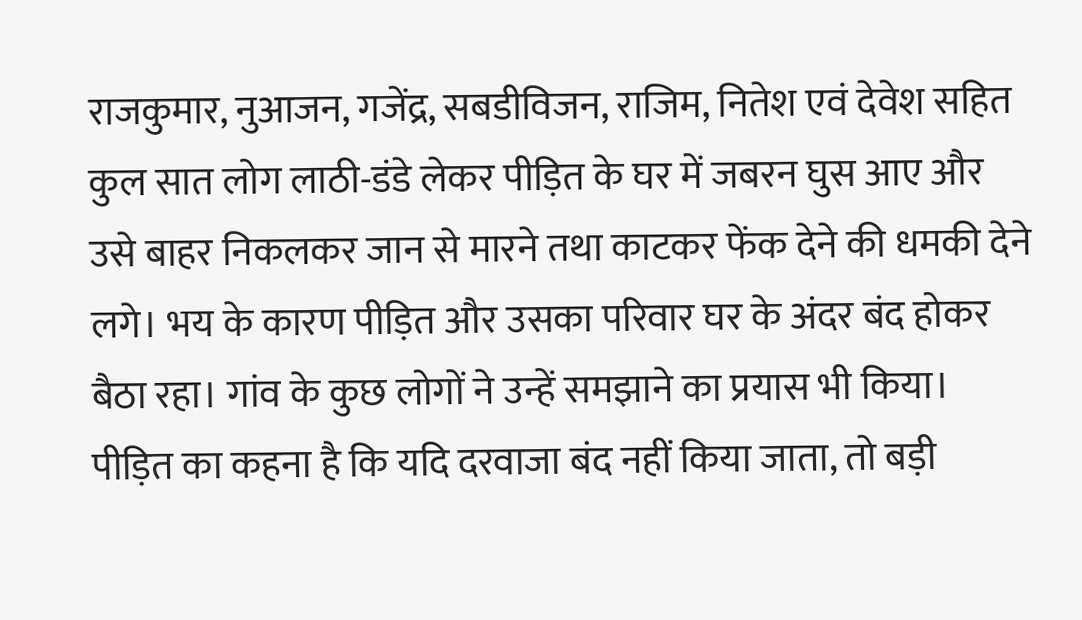राजकुमार, नुआजन, गजेंद्र, सबडीविजन, राजिम, नितेश एवं देवेश सहित कुल सात लोग लाठी-डंडे लेकर पीड़ित के घर में जबरन घुस आए और उसे बाहर निकलकर जान से मारने तथा काटकर फेंक देने की धमकी देने लगे। भय के कारण पीड़ित और उसका परिवार घर के अंदर बंद होकर बैठा रहा। गांव के कुछ लोगों ने उन्हें समझाने का प्रयास भी किया।
पीड़ित का कहना है कि यदि दरवाजा बंद नहीं किया जाता, तो बड़ी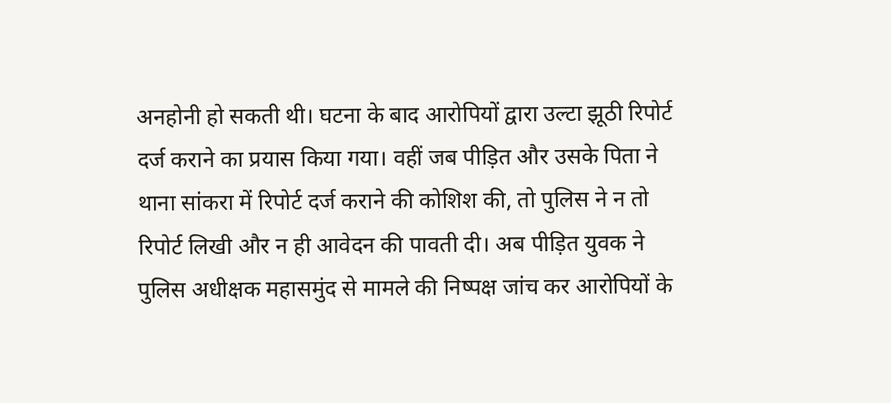अनहोनी हो सकती थी। घटना के बाद आरोपियों द्वारा उल्टा झूठी रिपोर्ट दर्ज कराने का प्रयास किया गया। वहीं जब पीड़ित और उसके पिता ने थाना सांकरा में रिपोर्ट दर्ज कराने की कोशिश की, तो पुलिस ने न तो रिपोर्ट लिखी और न ही आवेदन की पावती दी। अब पीड़ित युवक ने पुलिस अधीक्षक महासमुंद से मामले की निष्पक्ष जांच कर आरोपियों के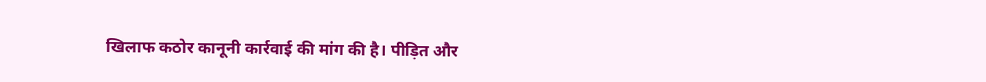खिलाफ कठोर कानूनी कार्रवाई की मांग की है। पीड़ित और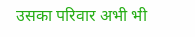उसका परिवार अभी भी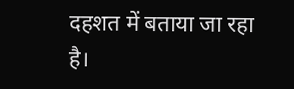दहशत में बताया जा रहा है।